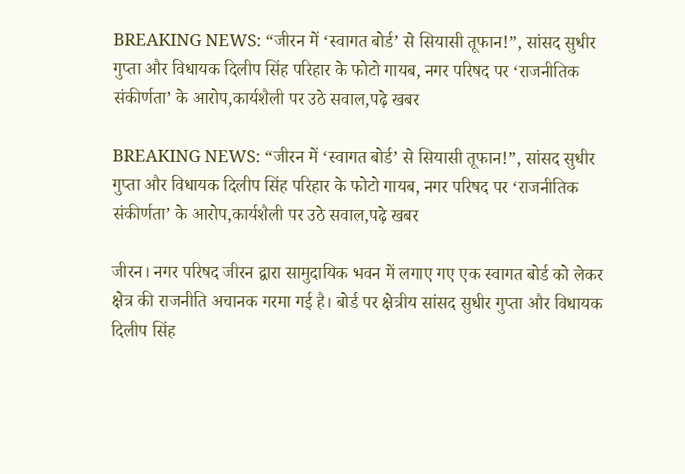BREAKING NEWS: “जीरन में ‘स्वागत बोर्ड’ से सियासी तूफान!”, सांसद सुधीर गुप्ता और विधायक दिलीप सिंह परिहार के फोटो गायब, नगर परिषद पर ‘राजनीतिक संकीर्णता’ के आरोप,कार्यशैली पर उठे सवाल,पढ़े खबर

BREAKING NEWS: “जीरन में ‘स्वागत बोर्ड’ से सियासी तूफान!”, सांसद सुधीर गुप्ता और विधायक दिलीप सिंह परिहार के फोटो गायब, नगर परिषद पर ‘राजनीतिक संकीर्णता’ के आरोप,कार्यशैली पर उठे सवाल,पढ़े खबर

जीरन। नगर परिषद जीरन द्वारा सामुदायिक भवन में लगाए गए एक स्वागत बोर्ड को लेकर क्षेत्र की राजनीति अचानक गरमा गई है। बोर्ड पर क्षेत्रीय सांसद सुधीर गुप्ता और विधायक दिलीप सिंह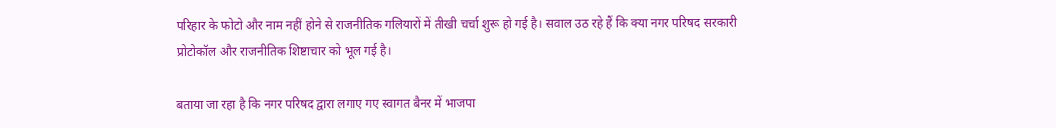परिहार के फोटो और नाम नहीं होने से राजनीतिक गलियारों में तीखी चर्चा शुरू हो गई है। सवाल उठ रहे हैं कि क्या नगर परिषद सरकारी प्रोटोकॉल और राजनीतिक शिष्टाचार को भूल गई है।

बताया जा रहा है कि नगर परिषद द्वारा लगाए गए स्वागत बैनर में भाजपा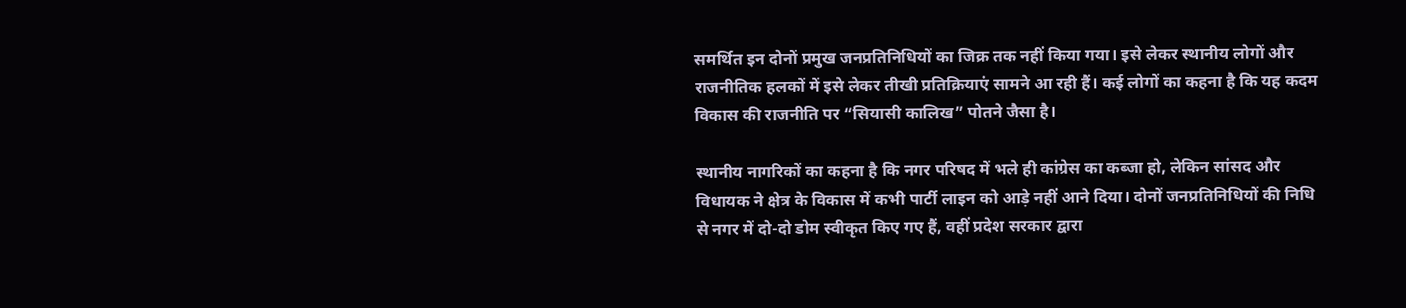समर्थित इन दोनों प्रमुख जनप्रतिनिधियों का जिक्र तक नहीं किया गया। इसे लेकर स्थानीय लोगों और राजनीतिक हलकों में इसे लेकर तीखी प्रतिक्रियाएं सामने आ रही हैं। कई लोगों का कहना है कि यह कदम विकास की राजनीति पर “सियासी कालिख” पोतने जैसा है।

स्थानीय नागरिकों का कहना है कि नगर परिषद में भले ही कांग्रेस का कब्जा हो, लेकिन सांसद और विधायक ने क्षेत्र के विकास में कभी पार्टी लाइन को आड़े नहीं आने दिया। दोनों जनप्रतिनिधियों की निधि से नगर में दो-दो डोम स्वीकृत किए गए हैं, वहीं प्रदेश सरकार द्वारा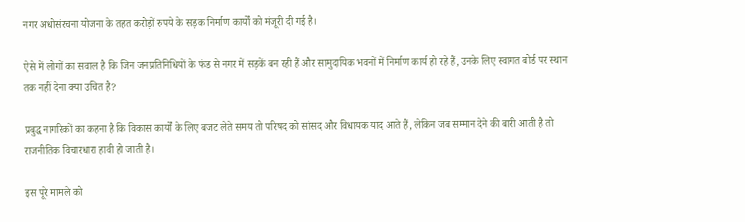नगर अधोसंरचना योजना के तहत करोड़ों रुपये के सड़क निर्माण कार्यों को मंजूरी दी गई है।

ऐसे में लोगों का सवाल है कि जिन जनप्रतिनिधियों के फंड से नगर में सड़कें बन रही हैं और सामुदायिक भवनों में निर्माण कार्य हो रहे हैं, उनके लिए स्वागत बोर्ड पर स्थान तक नहीं देना क्या उचित है?

प्रबुद्ध नागरिकों का कहना है कि विकास कार्यों के लिए बजट लेते समय तो परिषद को सांसद और विधायक याद आते हैं, लेकिन जब सम्मान देने की बारी आती है तो राजनीतिक विचारधारा हावी हो जाती है।

इस पूरे मामले को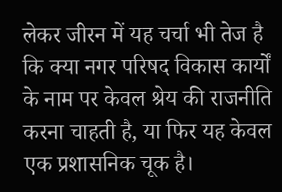लेकर जीरन में यह चर्चा भी तेज है कि क्या नगर परिषद विकास कार्यों के नाम पर केवल श्रेय की राजनीति करना चाहती है, या फिर यह केवल एक प्रशासनिक चूक है।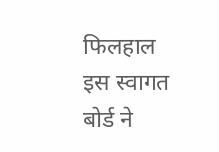फिलहाल इस स्वागत बोर्ड ने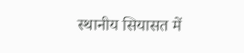स्थानीय सियासत में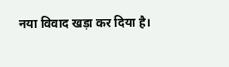नया विवाद खड़ा कर दिया है।